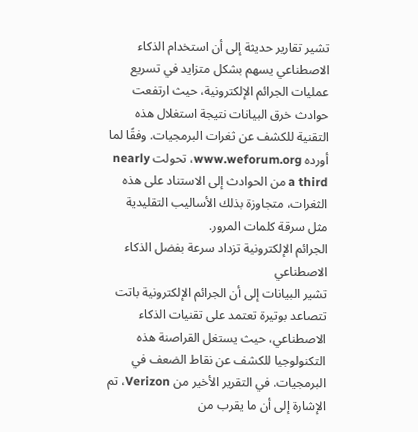تشير تقارير حديثة إلى أن استخدام الذكاء الاصطناعي يسهم بشكل متزايد في تسريع عمليات الجرائم الإلكترونية، حيث ارتفعت حوادث خرق البيانات نتيجة استغلال هذه التقنية للكشف عن ثغرات البرمجيات. وفقًا لما أورده www.weforum.org، تحولت nearly a third من الحوادث إلى الاستناد على هذه الثغرات، متجاوزة بذلك الأساليب التقليدية مثل سرقة كلمات المرور.
الجرائم الإلكترونية تزداد سرعة بفضل الذكاء الاصطناعي
تشير البيانات إلى أن الجرائم الإلكترونية باتت تتصاعد بوتيرة تعتمد على تقنيات الذكاء الاصطناعي، حيث يستغل القراصنة هذه التكنولوجيا للكشف عن نقاط الضعف في البرمجيات. في التقرير الأخير من Verizon، تم الإشارة إلى أن ما يقرب من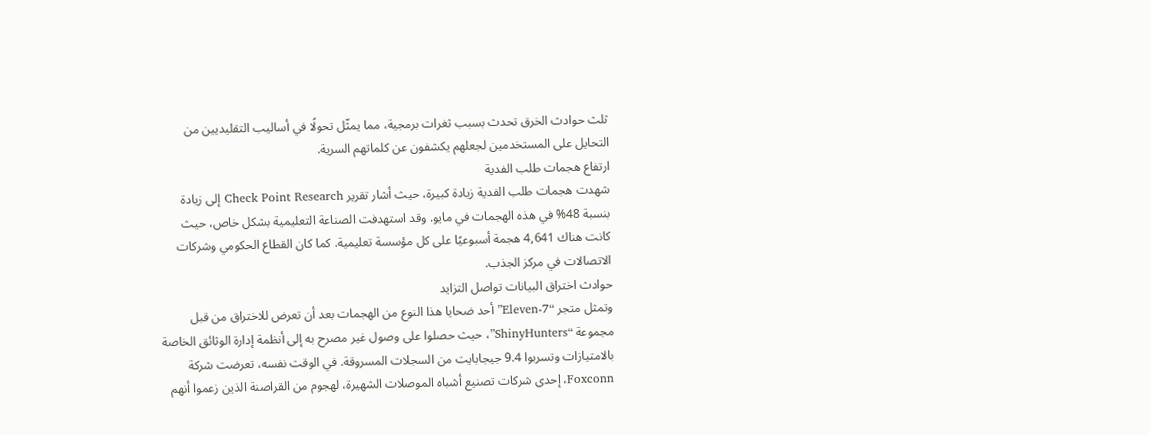ثلث حوادث الخرق تحدث بسبب ثغرات برمجية، مما يمثّل تحولًا في أساليب التقليديين من التحايل على المستخدمين لجعلهم يكشفون عن كلماتهم السرية.
ارتفاع هجمات طلب الفدية
شهدت هجمات طلب الفدية زيادة كبيرة، حيث أشار تقرير Check Point Research إلى زيادة بنسبة 48% في هذه الهجمات في مايو. وقد استهدفت الصناعة التعليمية بشكل خاص، حيث كانت هناك 4,641 هجمة أسبوعيًا على كل مؤسسة تعليمية. كما كان القطاع الحكومي وشركات الاتصالات في مركز الجذب.
حوادث اختراق البيانات تواصل التزايد
وتمثل متجر “7-Eleven” أحد ضحايا هذا النوع من الهجمات بعد أن تعرض للاختراق من قبل مجموعة “ShinyHunters”، حيث حصلوا على وصول غير مصرح به إلى أنظمة إدارة الوثائق الخاصة بالامتيازات وتسربوا 9.4 جيجابايت من السجلات المسروقة. في الوقت نفسه، تعرضت شركة Foxconn، إحدى شركات تصنيع أشباه الموصلات الشهيرة، لهجوم من القراصنة الذين زعموا أنهم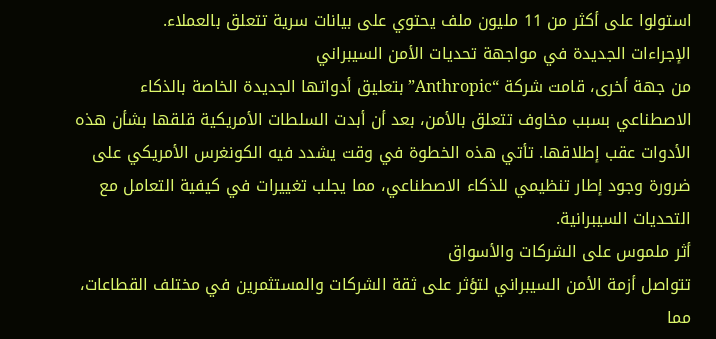استولوا على أكثر من 11 مليون ملف يحتوي على بيانات سرية تتعلق بالعملاء.
الإجراءات الجديدة في مواجهة تحديات الأمن السيبراني
من جهة أخرى، قامت شركة “Anthropic” بتعليق أدواتها الجديدة الخاصة بالذكاء الاصطناعي بسبب مخاوف تتعلق بالأمن، بعد أن أبدت السلطات الأمريكية قلقها بشأن هذه الأدوات عقب إطلاقها. تأتي هذه الخطوة في وقت يشدد فيه الكونغرس الأمريكي على ضرورة وجود إطار تنظيمي للذكاء الاصطناعي، مما يجلب تغييرات في كيفية التعامل مع التحديات السيبرانية.
أثر ملموس على الشركات والأسواق
تتواصل أزمة الأمن السيبراني لتؤثر على ثقة الشركات والمستثمرين في مختلف القطاعات، مما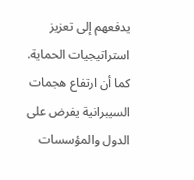يدفعهم إلى تعزيز استراتيجيات الحماية. كما أن ارتفاع هجمات السيبرانية يفرض على الدول والمؤسسات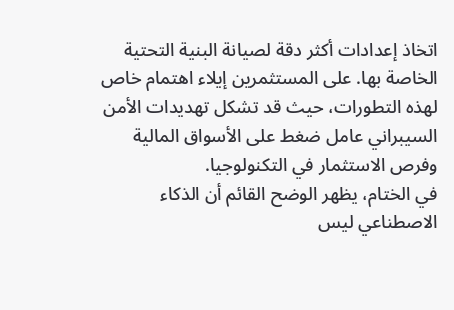اتخاذ إعدادات أكثر دقة لصيانة البنية التحتية الخاصة بها. على المستثمرين إيلاء اهتمام خاص لهذه التطورات، حيث قد تشكل تهديدات الأمن السيبراني عامل ضغط على الأسواق المالية وفرص الاستثمار في التكنولوجيا.
في الختام، يظهر الوضح القائم أن الذكاء الاصطناعي ليس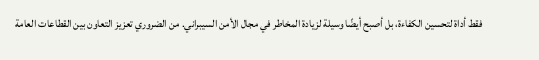فقط أداة لتحسين الكفاءة، بل أصبح أيضًا وسيلة لزيادة المخاطر في مجال الأمن السيبراني. من الضروري تعزيز التعاون بين القطاعات العامة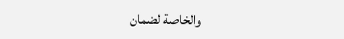والخاصة لضمان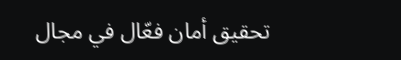تحقيق أمان فعّال في مجال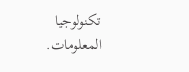تكنولوجيا المعلومات.